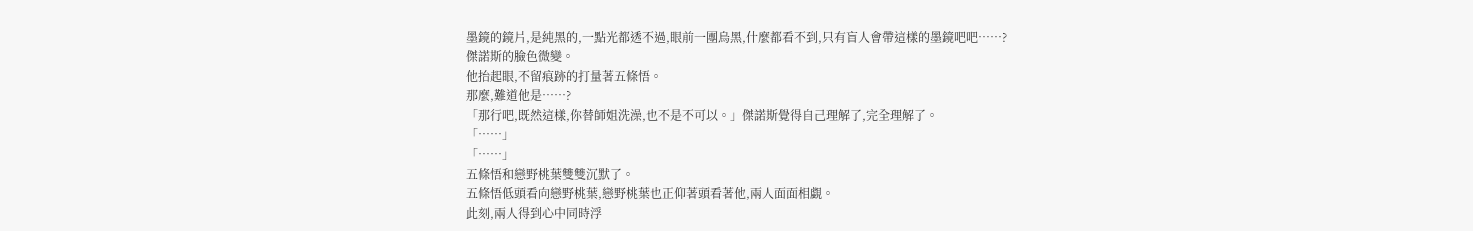墨鏡的鏡片,是純黑的,一點光都透不過,眼前一團烏黑,什麼都看不到,只有盲人會帶這樣的墨鏡吧吧……?
傑諾斯的臉色微變。
他抬起眼,不留痕跡的打量著五條悟。
那麼,難道他是……?
「那行吧,既然這樣,你替師姐洗澡,也不是不可以。」傑諾斯覺得自己理解了,完全理解了。
「……」
「……」
五條悟和戀野桃葉雙雙沉默了。
五條悟低頭看向戀野桃葉,戀野桃葉也正仰著頭看著他,兩人面面相覷。
此刻,兩人得到心中同時浮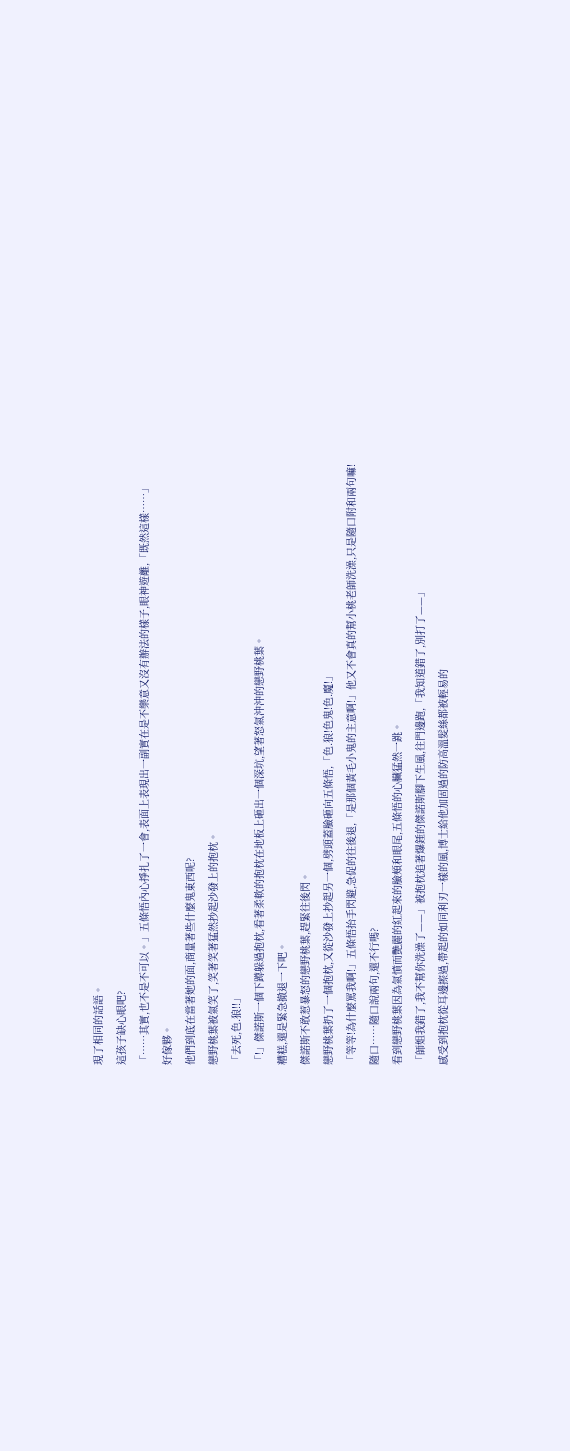現了相同的話語。
這孩子缺心眼吧?
「……其實,也不是不可以。」五條悟內心掙扎了一會,表面上表現出一副實在是不樂意又沒有辦法的樣子,眼神遊離,「既然這樣……」
好傢夥。
他們到底在當著她的面,商量著些什麼鬼東西呢?
戀野桃葉被氣笑了,笑著笑著猛然抄起沙發上的抱枕。
「去死,色.狼!!」
「!」傑諾斯一個下蹲躲過抱枕,看著柔軟的抱枕在地板上砸出一個深坑,望著怒氣沖沖的戀野桃葉。
糟糕,還是緊急撤退一下吧。
傑諾斯不敢惹暴怒的戀野桃葉,趕緊往後閃。
戀野桃葉扔了一個抱枕,又從沙發上抄起另一個,劈頭蓋臉砸向五條悟,「色.狼!色鬼!色.魔!」
「等等!為什麼罵我啊!」五條悟抬手閃避,急促的往後退,「是那個黃毛小鬼的主意啊!」他又不會真的幫小桃老師洗澡,只是隨口附和兩句嘛!
隨口……隨口說兩句,還不行嗎?
看到戀野桃葉因為氣憤而艷麗的紅起來的臉頰和眼尾,五條悟的心臟猛然一跳。
「師姐我錯了,我不幫你洗澡了——」被抱枕追著爆錘的傑諾斯腳下生風,往門邊跑,「我知道錯了,別打了——」
感受到抱枕從耳邊擦過,帶起的如同利刃一樣的風,博士給他加固過的防高溫髮絲都被輕易的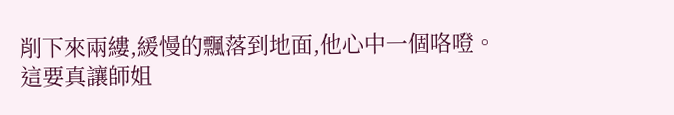削下來兩縷,緩慢的飄落到地面,他心中一個咯噔。
這要真讓師姐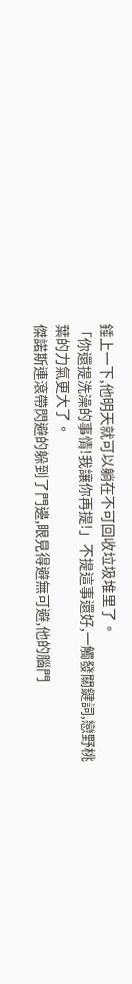錘上一下,他明天就可以躺在不可回收垃圾堆里了。
「你還提洗澡的事情!我讓你再提!」不提這事還好,一觸發關鍵詞,戀野桃葉的力氣更大了。
傑諾斯連滾帶閃避的躲到了門邊,眼見得避無可避,他的腦門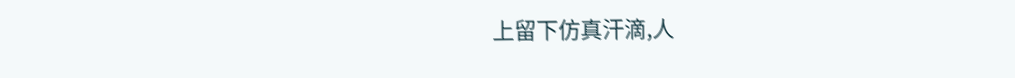上留下仿真汗滴,人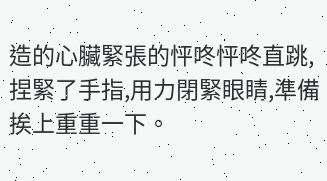造的心臟緊張的怦咚怦咚直跳,捏緊了手指,用力閉緊眼睛,準備挨上重重一下。